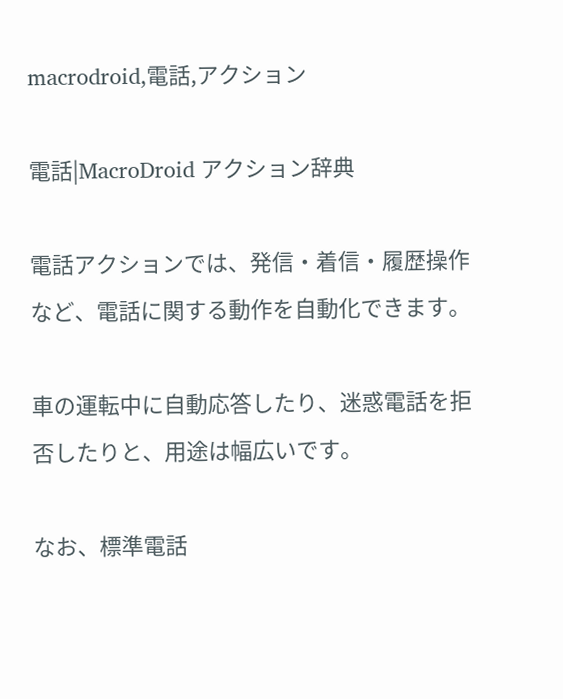macrodroid,電話,アクション

電話|MacroDroid アクション辞典

電話アクションでは、発信・着信・履歴操作など、電話に関する動作を自動化できます。

車の運転中に自動応答したり、迷惑電話を拒否したりと、用途は幅広いです。

なお、標準電話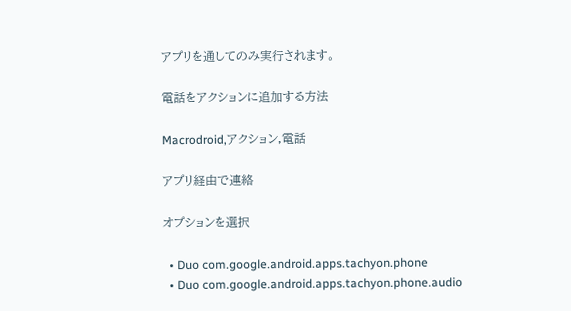アプリを通してのみ実行されます。

電話をアクションに追加する方法

Macrodroid,アクション,電話

アプリ経由で連絡

オプションを選択

  • Duo com.google.android.apps.tachyon.phone
  • Duo com.google.android.apps.tachyon.phone.audio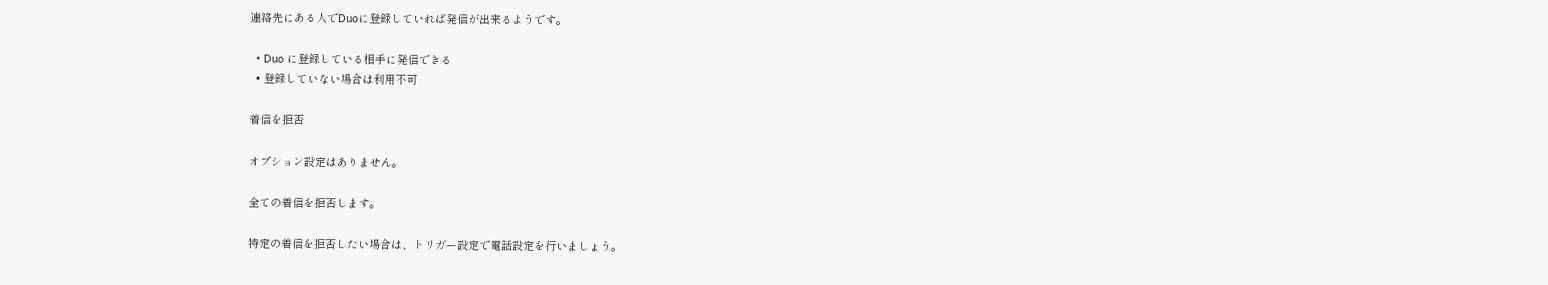連絡先にある人でDuoに登録していれば発信が出来るようです。

  • Duo に登録している相手に発信できる
  • 登録していない場合は利用不可

着信を拒否

オプション設定はありません。

全ての着信を拒否します。

特定の着信を拒否したい場合は、トリガー設定で電話設定を行いましょう。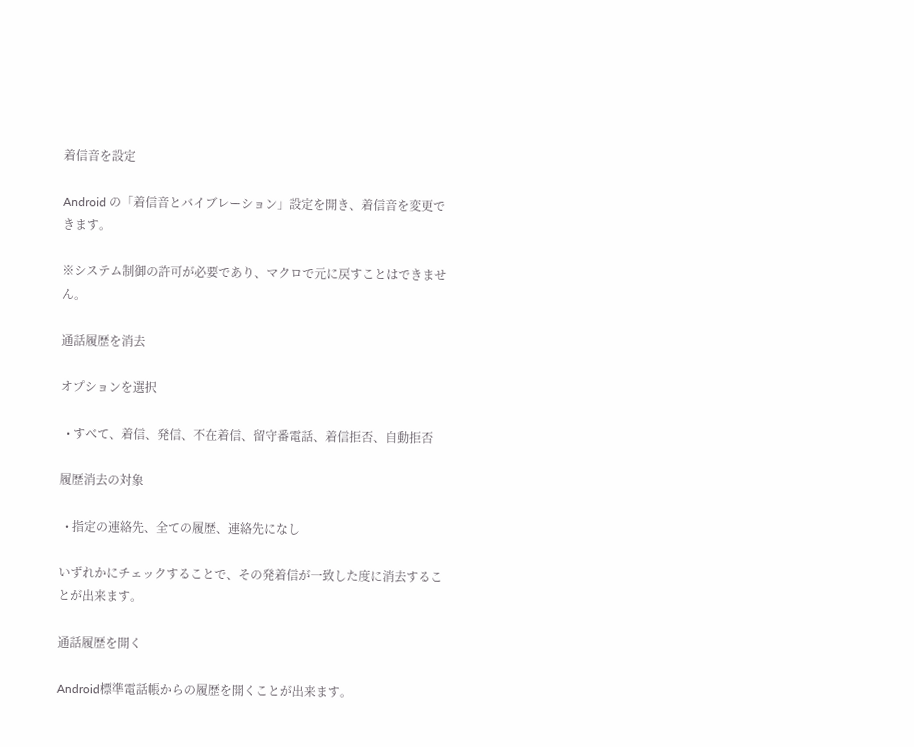着信音を設定

Android の「着信音とバイブレーション」設定を開き、着信音を変更できます。

※システム制御の許可が必要であり、マクロで元に戻すことはできません。

通話履歴を消去

オプションを選択

  • すべて、着信、発信、不在着信、留守番電話、着信拒否、自動拒否

履歴消去の対象

  • 指定の連絡先、全ての履歴、連絡先になし

いずれかにチェックすることで、その発着信が一致した度に消去することが出来ます。

通話履歴を開く

Android標準電話帳からの履歴を開くことが出来ます。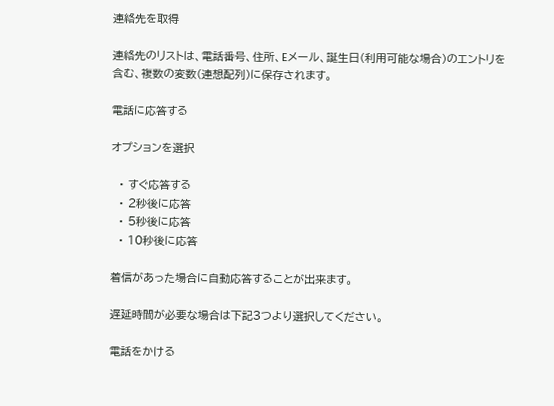連絡先を取得

連絡先のリストは、電話番号、住所、Eメール、誕生日(利用可能な場合)のエントリを含む、複数の変数(連想配列)に保存されます。

電話に応答する

オプションを選択

  • すぐ応答する
  • 2秒後に応答
  • 5秒後に応答
  • 10秒後に応答

着信があった場合に自動応答することが出来ます。

遅延時間が必要な場合は下記3つより選択してください。

電話をかける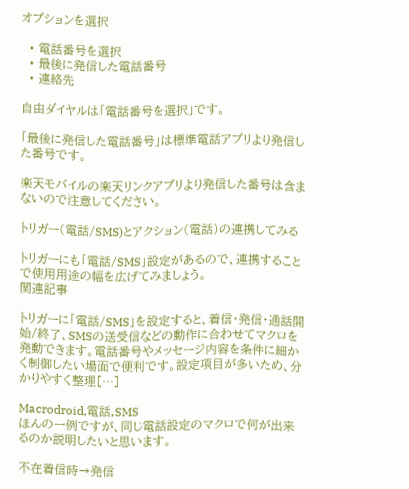オプションを選択

  • 電話番号を選択
  • 最後に発信した電話番号
  • 連絡先

自由ダイヤルは「電話番号を選択」です。

「最後に発信した電話番号」は標準電話アプリより発信した番号です。

楽天モバイルの楽天リンクアプリより発信した番号は含まないので注意してください。

トリガー(電話/SMS)とアクション(電話)の連携してみる

トリガーにも「電話/SMS」設定があるので、連携することで使用用途の幅を広げてみましょう。
関連記事

トリガーに「電話/SMS」を設定すると、着信・発信・通話開始/終了、SMSの送受信などの動作に合わせてマクロを発動できます。電話番号やメッセージ内容を条件に細かく制御したい場面で便利です。設定項目が多いため、分かりやすく整理[…]

Macrodroid,電話,SMS
ほんの一例ですが、同じ電話設定のマクロで何が出来るのか説明したいと思います。

不在着信時→発信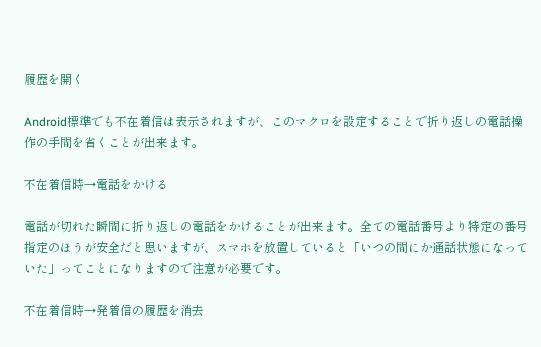履歴を開く

Android標準でも不在着信は表示されますが、このマクロを設定することで折り返しの電話操作の手間を省くことが出来ます。

不在着信時→電話をかける

電話が切れた瞬間に折り返しの電話をかけることが出来ます。全ての電話番号より特定の番号指定のほうが安全だと思いますが、スマホを放置していると「いつの間にか通話状態になっていた」ってことになりますので注意が必要です。

不在着信時→発着信の履歴を消去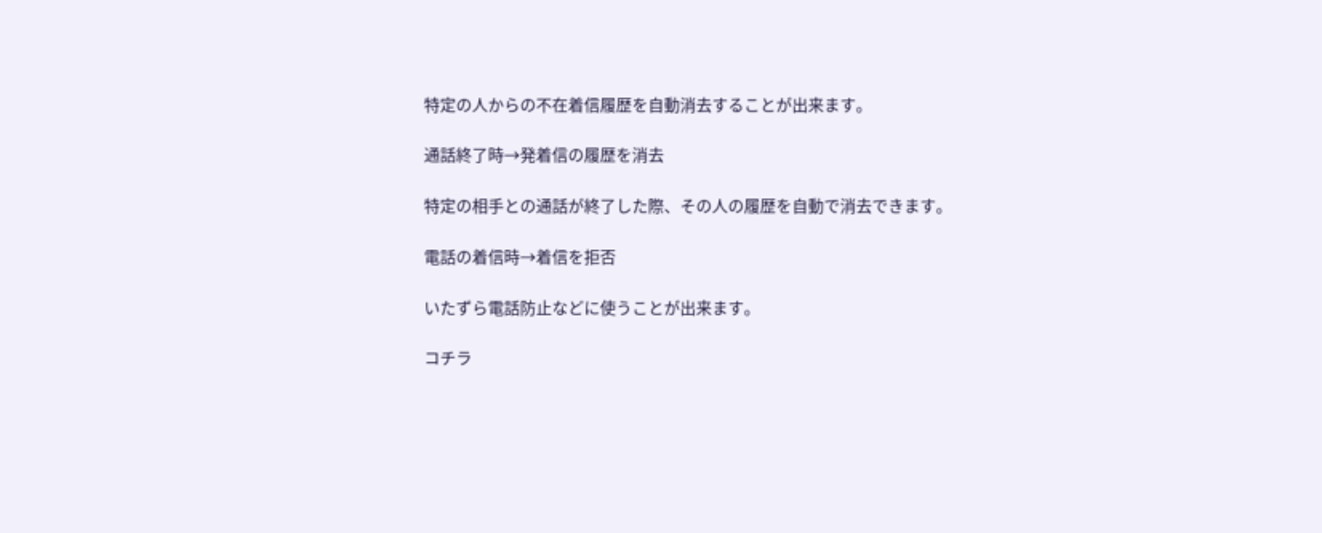特定の人からの不在着信履歴を自動消去することが出来ます。

通話終了時→発着信の履歴を消去

特定の相手との通話が終了した際、その人の履歴を自動で消去できます。

電話の着信時→着信を拒否

いたずら電話防止などに使うことが出来ます。

コチラ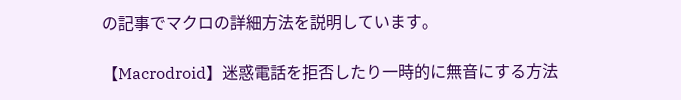の記事でマクロの詳細方法を説明しています。

【Macrodroid】迷惑電話を拒否したり一時的に無音にする方法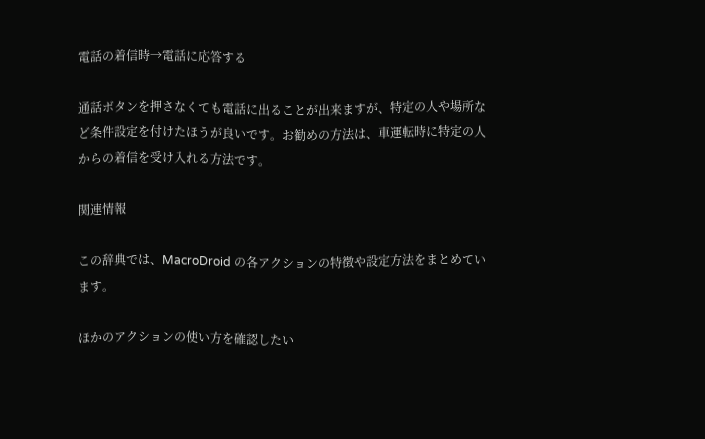電話の着信時→電話に応答する

通話ボタンを押さなくても電話に出ることが出来ますが、特定の人や場所など条件設定を付けたほうが良いです。お勧めの方法は、車運転時に特定の人からの着信を受け入れる方法です。

関連情報

この辞典では、MacroDroid の各アクションの特徴や設定方法をまとめています。

ほかのアクションの使い方を確認したい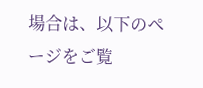場合は、以下のページをご覧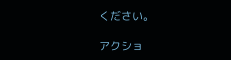ください。

アクショ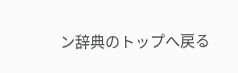ン辞典のトップへ戻る